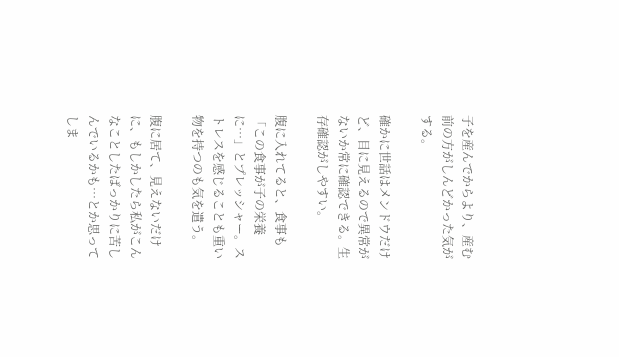子を産んでからより、産む前の方がしんどかった気がする。

確かに世話はメンドウだけど、目に見えるので異常がないか常に確認できる。生存確認がしやすい。

腹に入れてると、食事も「この食事が子の栄養に…」とプレッシャー。ストレスを感じることも重い物を持つのも気を遣う。

腹に居て、見えないだけに、もしかしたら私がこんなことしたばっかりに苦しんでいるかも…とか思ってしま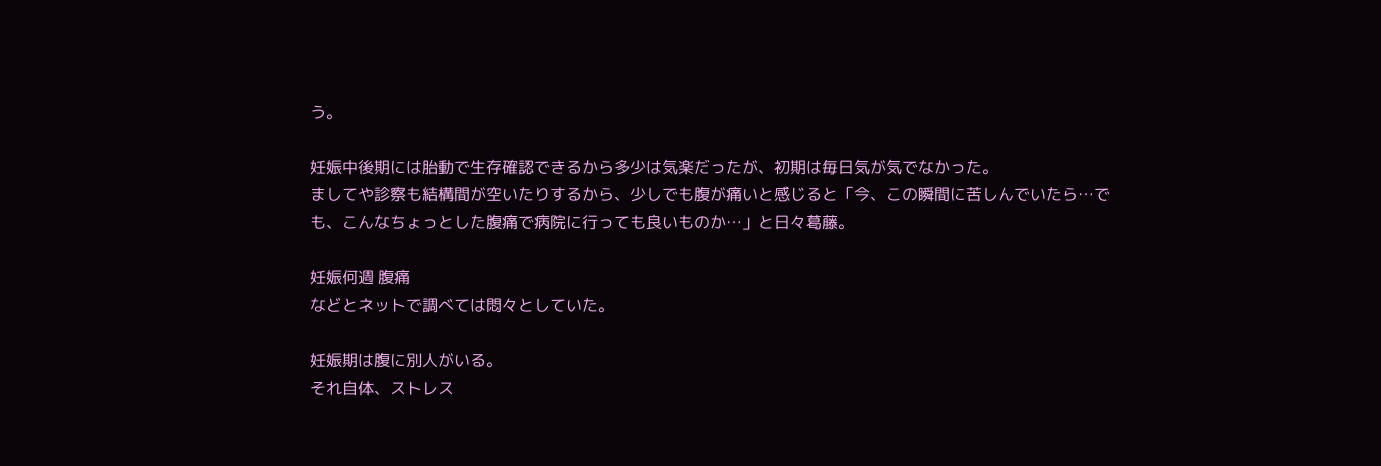う。

妊娠中後期には胎動で生存確認できるから多少は気楽だったが、初期は毎日気が気でなかった。
ましてや診察も結構間が空いたりするから、少しでも腹が痛いと感じると「今、この瞬間に苦しんでいたら…でも、こんなちょっとした腹痛で病院に行っても良いものか…」と日々葛藤。

妊娠何週 腹痛
などとネットで調べては悶々としていた。

妊娠期は腹に別人がいる。
それ自体、ストレス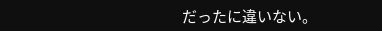だったに違いない。